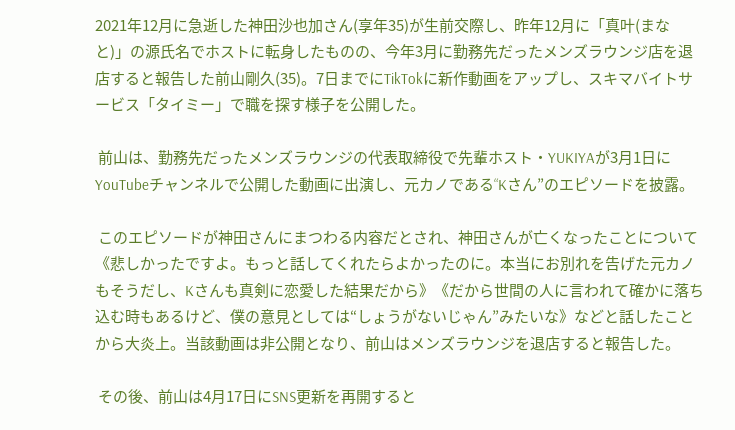2021年12月に急逝した神田沙也加さん(享年35)が生前交際し、昨年12月に「真叶(まなと)」の源氏名でホストに転身したものの、今年3月に勤務先だったメンズラウンジ店を退店すると報告した前山剛久(35)。7日までにTikTokに新作動画をアップし、スキマバイトサービス「タイミー」で職を探す様子を公開した。

 前山は、勤務先だったメンズラウンジの代表取締役で先輩ホスト・YUKIYAが3月1日にYouTubeチャンネルで公開した動画に出演し、元カノである“Kさん”のエピソードを披露。

 このエピソードが神田さんにまつわる内容だとされ、神田さんが亡くなったことについて《悲しかったですよ。もっと話してくれたらよかったのに。本当にお別れを告げた元カノもそうだし、Kさんも真剣に恋愛した結果だから》《だから世間の人に言われて確かに落ち込む時もあるけど、僕の意見としては“しょうがないじゃん”みたいな》などと話したことから大炎上。当該動画は非公開となり、前山はメンズラウンジを退店すると報告した。

 その後、前山は4月17日にSNS更新を再開すると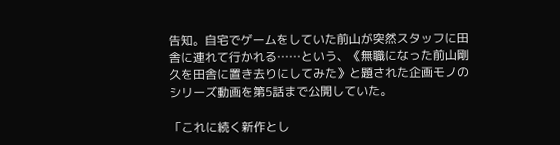告知。自宅でゲームをしていた前山が突然スタッフに田舎に連れて行かれる……という、《無職になった前山剛久を田舎に置き去りにしてみた》と題された企画モノのシリーズ動画を第5話まで公開していた。

「これに続く新作とし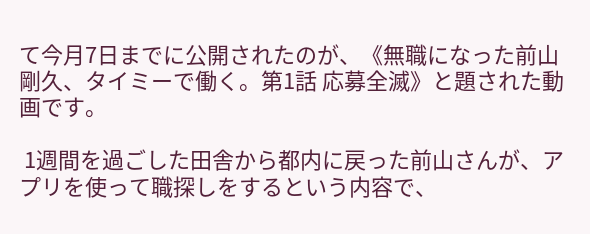て今月7日までに公開されたのが、《無職になった前山剛久、タイミーで働く。第1話 応募全滅》と題された動画です。

 1週間を過ごした田舎から都内に戻った前山さんが、アプリを使って職探しをするという内容で、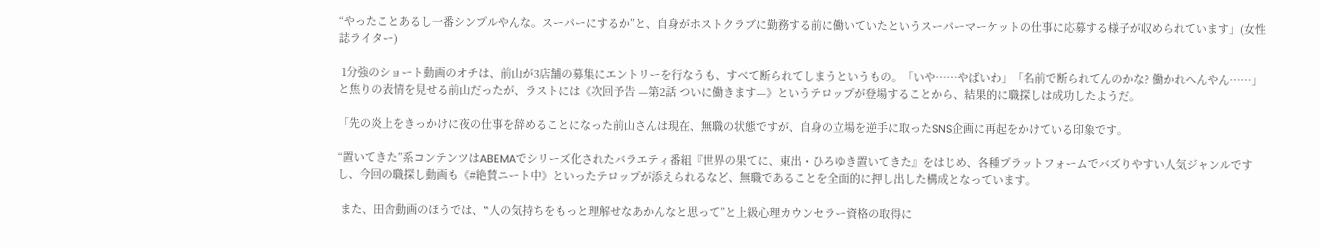“やったことあるし一番シンプルやんな。スーパーにするか”と、自身がホストクラブに勤務する前に働いていたというスーパーマーケットの仕事に応募する様子が収められています」(女性誌ライター)

 1分強のショート動画のオチは、前山が3店舗の募集にエントリーを行なうも、すべて断られてしまうというもの。「いや……やばいわ」「名前で断られてんのかな? 働かれへんやん……」と焦りの表情を見せる前山だったが、ラストには《次回予告 —第2話 ついに働きます—》というテロップが登場することから、結果的に職探しは成功したようだ。

「先の炎上をきっかけに夜の仕事を辞めることになった前山さんは現在、無職の状態ですが、自身の立場を逆手に取ったSNS企画に再起をかけている印象です。

“置いてきた”系コンテンツはABEMAでシリーズ化されたバラエティ番組『世界の果てに、東出・ひろゆき置いてきた』をはじめ、各種プラットフォームでバズりやすい人気ジャンルですし、今回の職探し動画も《#絶賛ニート中》といったテロップが添えられるなど、無職であることを全面的に押し出した構成となっています。

 また、田舎動画のほうでは、‟人の気持ちをもっと理解せなあかんなと思って”と上級心理カウンセラー資格の取得に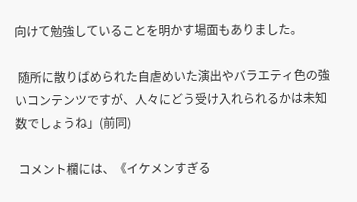向けて勉強していることを明かす場面もありました。

 随所に散りばめられた自虐めいた演出やバラエティ色の強いコンテンツですが、人々にどう受け入れられるかは未知数でしょうね」(前同)

 コメント欄には、《イケメンすぎる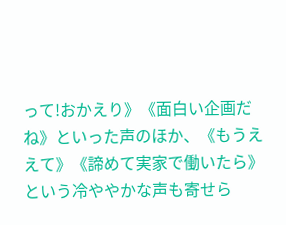って!おかえり》《面白い企画だね》といった声のほか、《もうええて》《諦めて実家で働いたら》という冷ややかな声も寄せら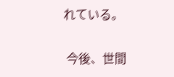れている。

 今後、世間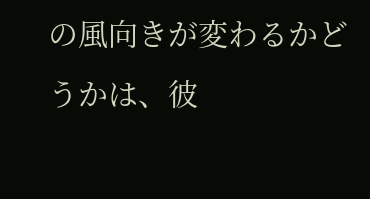の風向きが変わるかどうかは、彼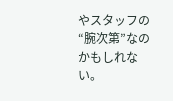やスタッフの“腕次第”なのかもしれない。